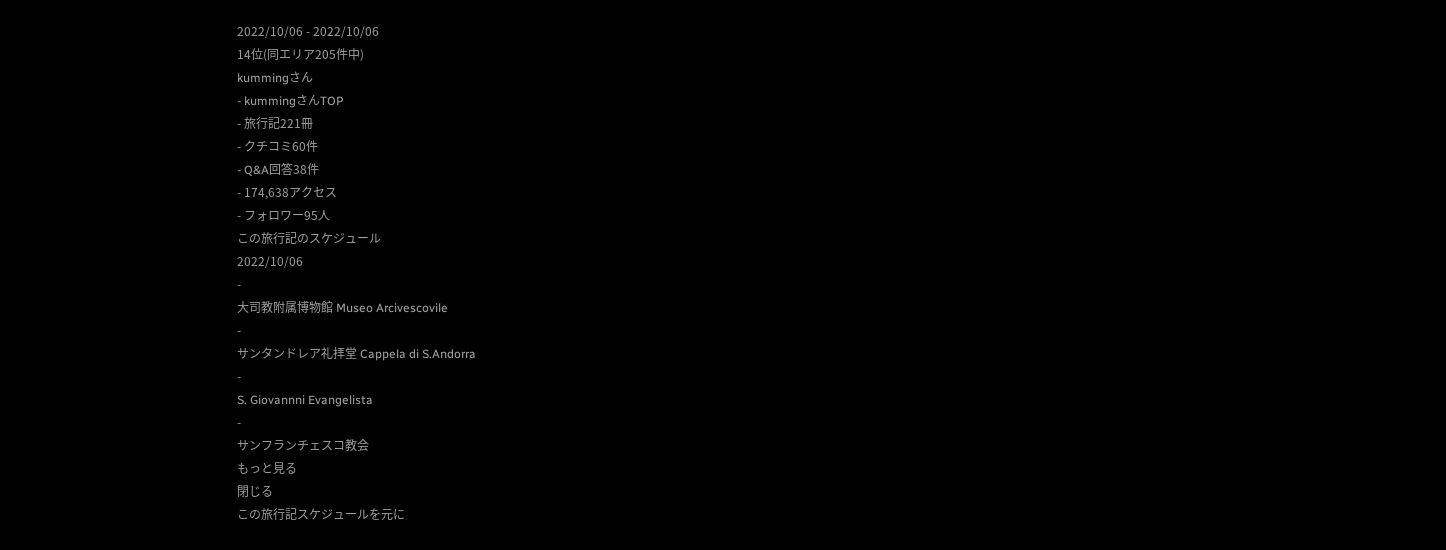2022/10/06 - 2022/10/06
14位(同エリア205件中)
kummingさん
- kummingさんTOP
- 旅行記221冊
- クチコミ60件
- Q&A回答38件
- 174,638アクセス
- フォロワー95人
この旅行記のスケジュール
2022/10/06
-
大司教附属博物館 Museo Arcivescovile
-
サンタンドレア礼拝堂 Cappela di S.Andorra
-
S. Giovannni Evangelista
-
サンフランチェスコ教会
もっと見る
閉じる
この旅行記スケジュールを元に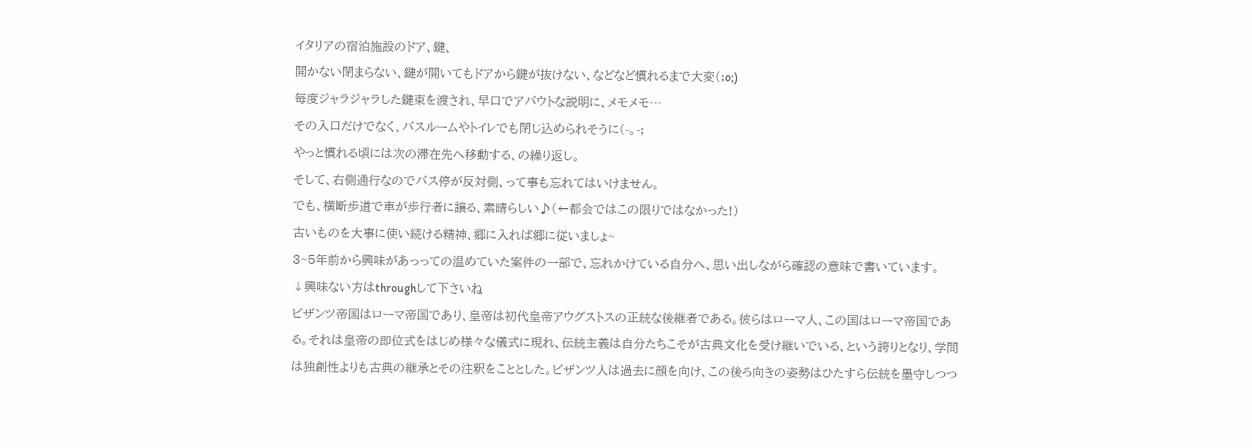イタリアの宿泊施設のドア、鍵、
開かない閉まらない、鍵が開いてもドアから鍵が抜けない、などなど慣れるまで大変(;o;)
毎度ジャラジャラした鍵束を渡され、早口でアバウトな説明に、メモメモ…
その入口だけでなく、バスルームやトイレでも閉じ込められそうに(-。-;
やっと慣れる頃には次の滞在先へ移動する、の繰り返し。
そして、右側通行なのでバス停が反対側、って事も忘れてはいけません。
でも、横断歩道で車が歩行者に譲る、素晴らしい♪(←都会ではこの限りではなかった!)
古いものを大事に使い続ける精神、郷に入れば郷に従いましょ~
3~5年前から興味があっっての温めていた案件の一部で、忘れかけている自分へ、思い出しながら確認の意味で書いています。
↓興味ない方はthroughして下さいね
ビザンツ帝国はローマ帝国であり、皇帝は初代皇帝アウグストスの正統な後継者である。彼らはローマ人、この国はローマ帝国である。それは皇帝の即位式をはじめ様々な儀式に現れ、伝統主義は自分たちこそが古典文化を受け継いでいる、という誇りとなり、学問は独創性よりも古典の継承とその注釈をこととした。ビザンツ人は過去に顔を向け、この後ろ向きの姿勢はひたすら伝統を墨守しつつ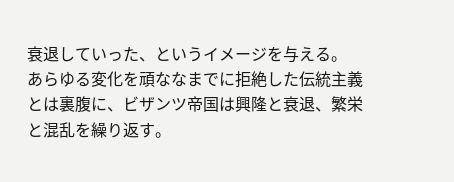衰退していった、というイメージを与える。
あらゆる変化を頑ななまでに拒絶した伝統主義とは裏腹に、ビザンツ帝国は興隆と衰退、繁栄と混乱を繰り返す。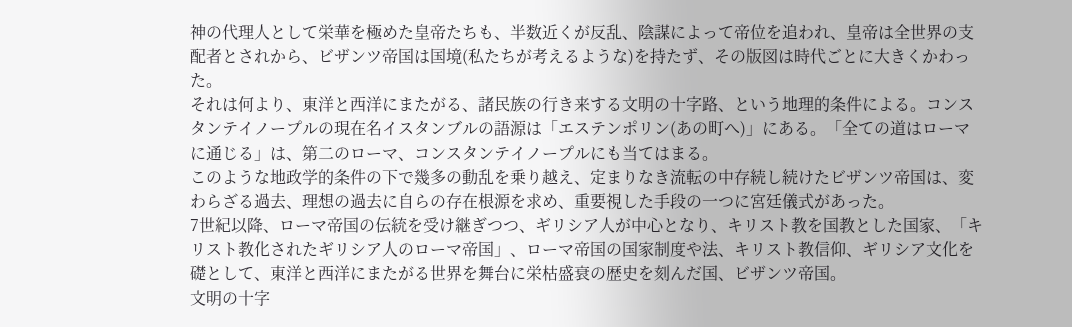神の代理人として栄華を極めた皇帝たちも、半数近くが反乱、陰謀によって帝位を追われ、皇帝は全世界の支配者とされから、ビザンツ帝国は国境(私たちが考えるような)を持たず、その版図は時代ごとに大きくかわった。
それは何より、東洋と西洋にまたがる、諸民族の行き来する文明の十字路、という地理的条件による。コンスタンテイノープルの現在名イスタンブルの語源は「エステンポリン(あの町へ)」にある。「全ての道はローマに通じる」は、第二のローマ、コンスタンテイノープルにも当てはまる。
このような地政学的条件の下で幾多の動乱を乗り越え、定まりなき流転の中存続し続けたビザンツ帝国は、変わらざる過去、理想の過去に自らの存在根源を求め、重要視した手段の一つに宮廷儀式があった。
7世紀以降、ローマ帝国の伝統を受け継ぎつつ、ギリシア人が中心となり、キリスト教を国教とした国家、「キリスト教化されたギリシア人のローマ帝国」、ローマ帝国の国家制度や法、キリスト教信仰、ギリシア文化を礎として、東洋と西洋にまたがる世界を舞台に栄枯盛衰の歴史を刻んだ国、ビザンツ帝国。
文明の十字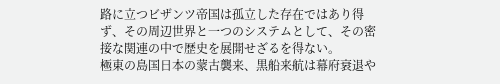路に立つビザンツ帝国は孤立した存在ではあり得ず、その周辺世界と一つのシステムとして、その密接な関連の中で歴史を展開せざるを得ない。
極東の島国日本の蒙古襲来、黒船来航は幕府衰退や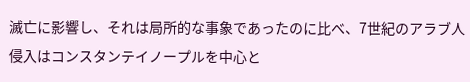滅亡に影響し、それは局所的な事象であったのに比べ、7世紀のアラブ人侵入はコンスタンテイノープルを中心と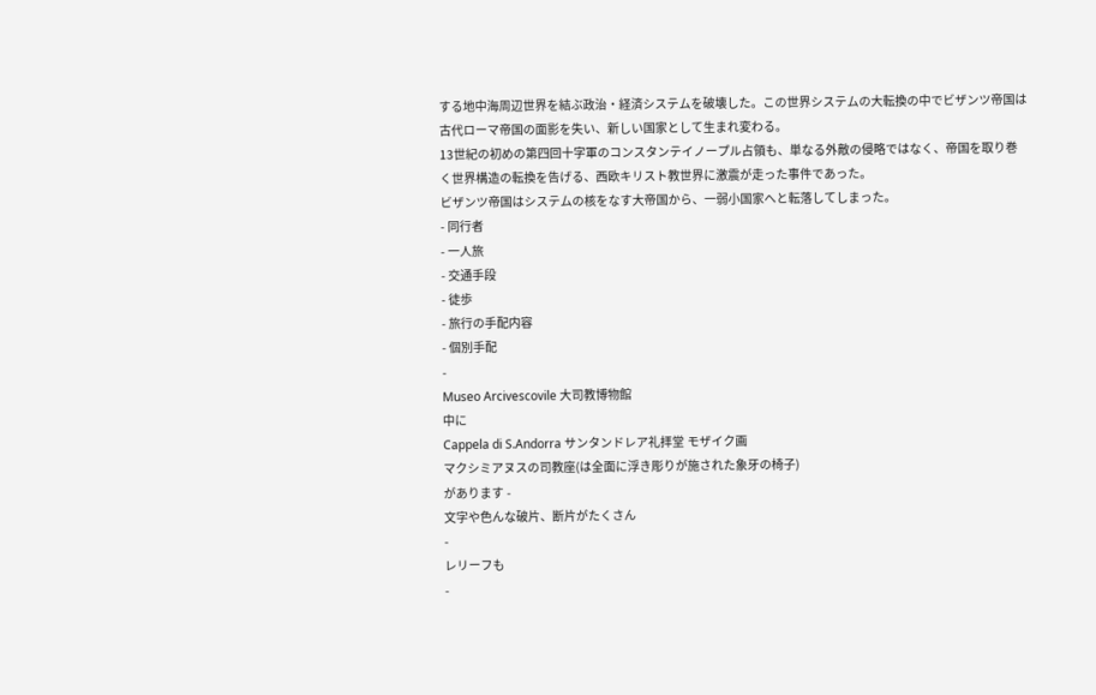する地中海周辺世界を結ぶ政治・経済システムを破壊した。この世界システムの大転換の中でビザンツ帝国は古代ローマ帝国の面影を失い、新しい国家として生まれ変わる。
13世紀の初めの第四回十字軍のコンスタンテイノープル占領も、単なる外敵の侵略ではなく、帝国を取り巻く世界構造の転換を告げる、西欧キリスト教世界に激震が走った事件であった。
ビザンツ帝国はシステムの核をなす大帝国から、一弱小国家へと転落してしまった。
- 同行者
- 一人旅
- 交通手段
- 徒歩
- 旅行の手配内容
- 個別手配
-
Museo Arcivescovile 大司教博物館
中に
Cappela di S.Andorra サンタンドレア礼拝堂 モザイク画
マクシミアヌスの司教座(は全面に浮き彫りが施された象牙の椅子)
があります -
文字や色んな破片、断片がたくさん
-
レリーフも
-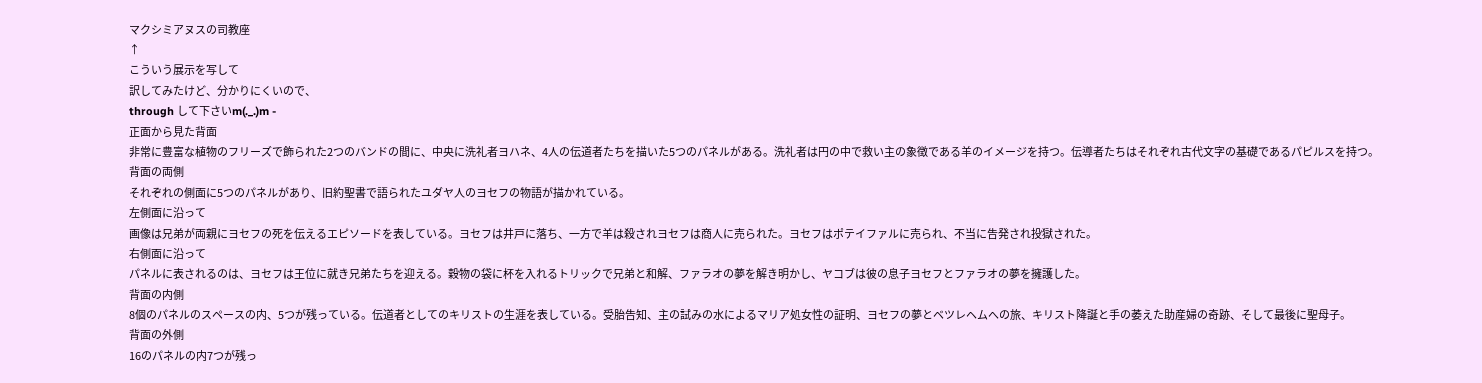マクシミアヌスの司教座
↑
こういう展示を写して
訳してみたけど、分かりにくいので、
through して下さいm(._.)m -
正面から見た背面
非常に豊富な植物のフリーズで飾られた2つのバンドの間に、中央に洗礼者ヨハネ、4人の伝道者たちを描いた5つのパネルがある。洗礼者は円の中で救い主の象徴である羊のイメージを持つ。伝導者たちはそれぞれ古代文字の基礎であるパピルスを持つ。
背面の両側
それぞれの側面に5つのパネルがあり、旧約聖書で語られたユダヤ人のヨセフの物語が描かれている。
左側面に沿って
画像は兄弟が両親にヨセフの死を伝えるエピソードを表している。ヨセフは井戸に落ち、一方で羊は殺されヨセフは商人に売られた。ヨセフはポテイファルに売られ、不当に告発され投獄された。
右側面に沿って
パネルに表されるのは、ヨセフは王位に就き兄弟たちを迎える。穀物の袋に杯を入れるトリックで兄弟と和解、ファラオの夢を解き明かし、ヤコブは彼の息子ヨセフとファラオの夢を擁護した。
背面の内側
8個のパネルのスペースの内、5つが残っている。伝道者としてのキリストの生涯を表している。受胎告知、主の試みの水によるマリア処女性の証明、ヨセフの夢とベツレヘムへの旅、キリスト降誕と手の萎えた助産婦の奇跡、そして最後に聖母子。
背面の外側
16のパネルの内7つが残っ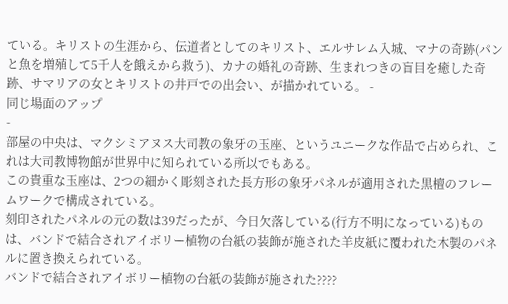ている。キリストの生涯から、伝道者としてのキリスト、エルサレム入城、マナの奇跡(パンと魚を増殖して5千人を餓えから救う)、カナの婚礼の奇跡、生まれつきの盲目を癒した奇跡、サマリアの女とキリストの井戸での出会い、が描かれている。 -
同じ場面のアップ
-
部屋の中央は、マクシミアヌス大司教の象牙の玉座、というユニークな作品で占められ、これは大司教博物館が世界中に知られている所以でもある。
この貴重な玉座は、2つの細かく彫刻された長方形の象牙パネルが適用された黒檀のフレームワークで構成されている。
刻印されたパネルの元の数は39だったが、今日欠落している(行方不明になっている)ものは、バンドで結合されアイボリー植物の台紙の装飾が施された羊皮紙に覆われた木製のパネルに置き換えられている。
バンドで結合されアイボリー植物の台紙の装飾が施された????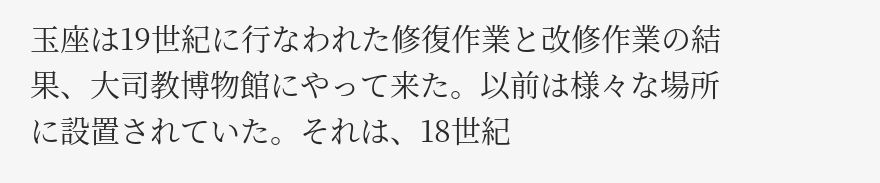玉座は19世紀に行なわれた修復作業と改修作業の結果、大司教博物館にやって来た。以前は様々な場所に設置されていた。それは、18世紀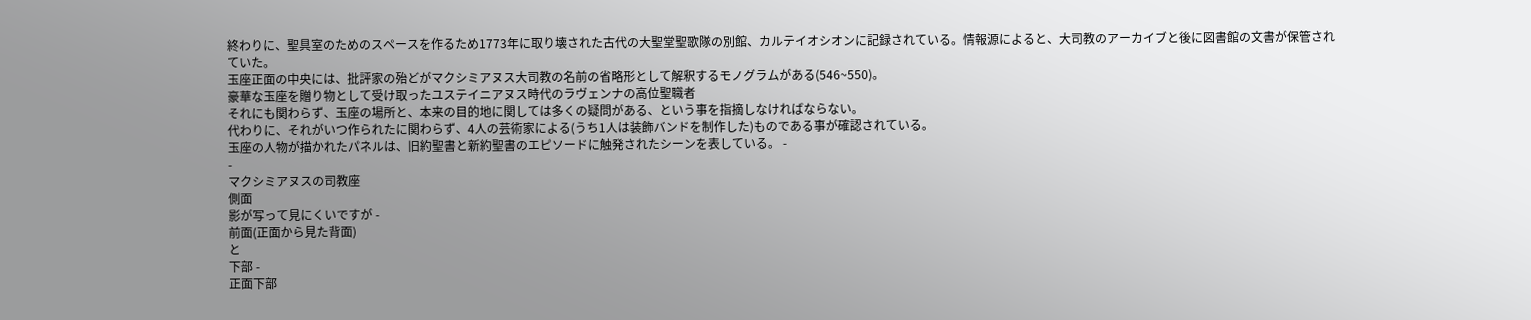終わりに、聖具室のためのスペースを作るため1773年に取り壊された古代の大聖堂聖歌隊の別館、カルテイオシオンに記録されている。情報源によると、大司教のアーカイブと後に図書館の文書が保管されていた。
玉座正面の中央には、批評家の殆どがマクシミアヌス大司教の名前の省略形として解釈するモノグラムがある(546~550)。
豪華な玉座を贈り物として受け取ったユステイニアヌス時代のラヴェンナの高位聖職者
それにも関わらず、玉座の場所と、本来の目的地に関しては多くの疑問がある、という事を指摘しなければならない。
代わりに、それがいつ作られたに関わらず、4人の芸術家による(うち1人は装飾バンドを制作した)ものである事が確認されている。
玉座の人物が描かれたパネルは、旧約聖書と新約聖書のエピソードに触発されたシーンを表している。 -
-
マクシミアヌスの司教座
側面
影が写って見にくいですが -
前面(正面から見た背面)
と
下部 -
正面下部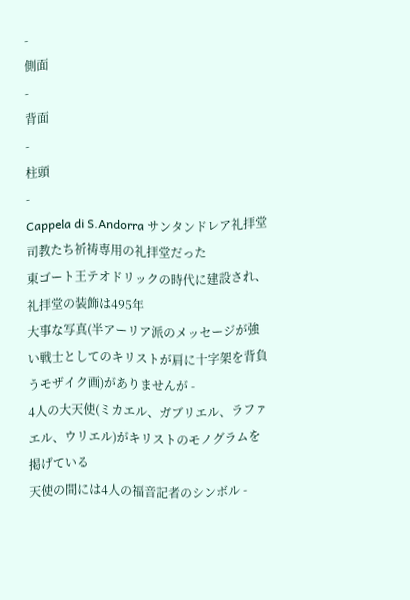-
側面
-
背面
-
柱頭
-
Cappela di S.Andorra サンタンドレア礼拝堂
司教たち祈祷専用の礼拝堂だった
東ゴート王テオドリックの時代に建設され、礼拝堂の装飾は495年
大事な写真(半アーリア派のメッセージが強い戦士としてのキリストが肩に十字架を背負うモザイク画)がありませんが -
4人の大天使(ミカエル、ガブリエル、ラファエル、ウリエル)がキリストのモノグラムを掲げている
天使の間には4人の福音記者のシンボル -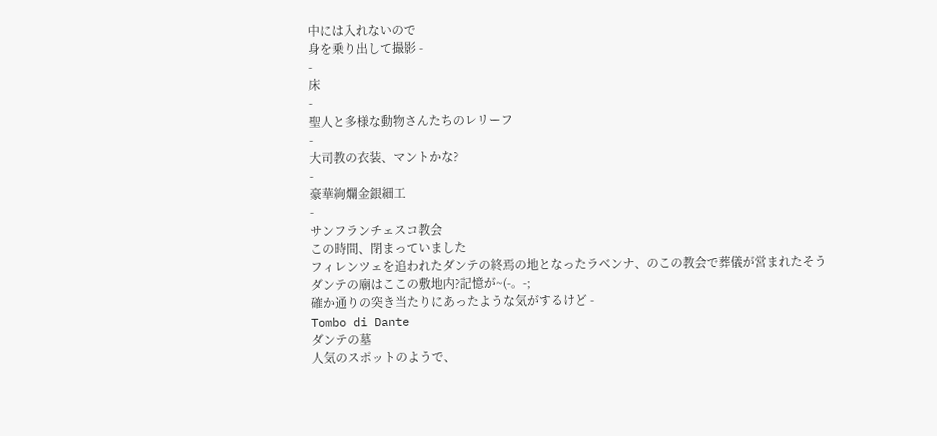中には入れないので
身を乗り出して撮影 -
-
床
-
聖人と多様な動物さんたちのレリーフ
-
大司教の衣装、マントかな?
-
豪華絢爛金銀細工
-
サンフランチェスコ教会
この時間、閉まっていました
フィレンツェを追われたダンテの終焉の地となったラベンナ、のこの教会で葬儀が営まれたそう
ダンテの廟はここの敷地内?記憶が~(-。-;
確か通りの突き当たりにあったような気がするけど -
Tombo di Dante
ダンテの墓
人気のスポットのようで、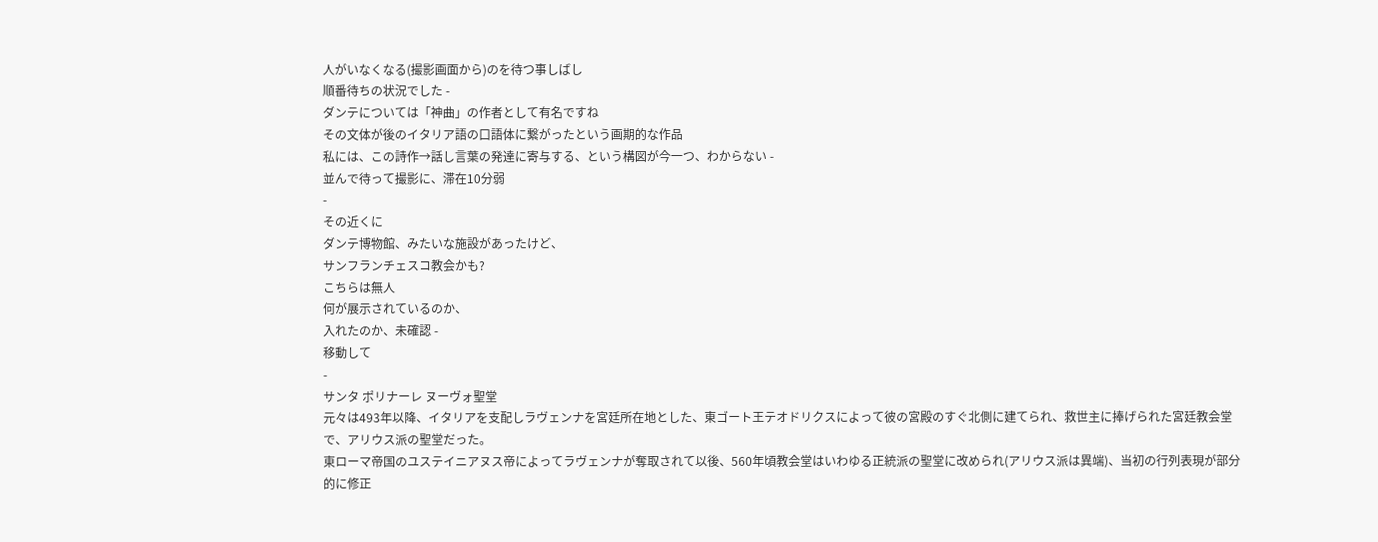人がいなくなる(撮影画面から)のを待つ事しばし
順番待ちの状況でした -
ダンテについては「神曲」の作者として有名ですね
その文体が後のイタリア語の口語体に繋がったという画期的な作品
私には、この詩作→話し言葉の発達に寄与する、という構図が今一つ、わからない -
並んで待って撮影に、滞在10分弱
-
その近くに
ダンテ博物館、みたいな施設があったけど、
サンフランチェスコ教会かも?
こちらは無人
何が展示されているのか、
入れたのか、未確認 -
移動して
-
サンタ ポリナーレ ヌーヴォ聖堂
元々は493年以降、イタリアを支配しラヴェンナを宮廷所在地とした、東ゴート王テオドリクスによって彼の宮殿のすぐ北側に建てられ、救世主に捧げられた宮廷教会堂で、アリウス派の聖堂だった。
東ローマ帝国のユステイニアヌス帝によってラヴェンナが奪取されて以後、560年頃教会堂はいわゆる正統派の聖堂に改められ(アリウス派は異端)、当初の行列表現が部分的に修正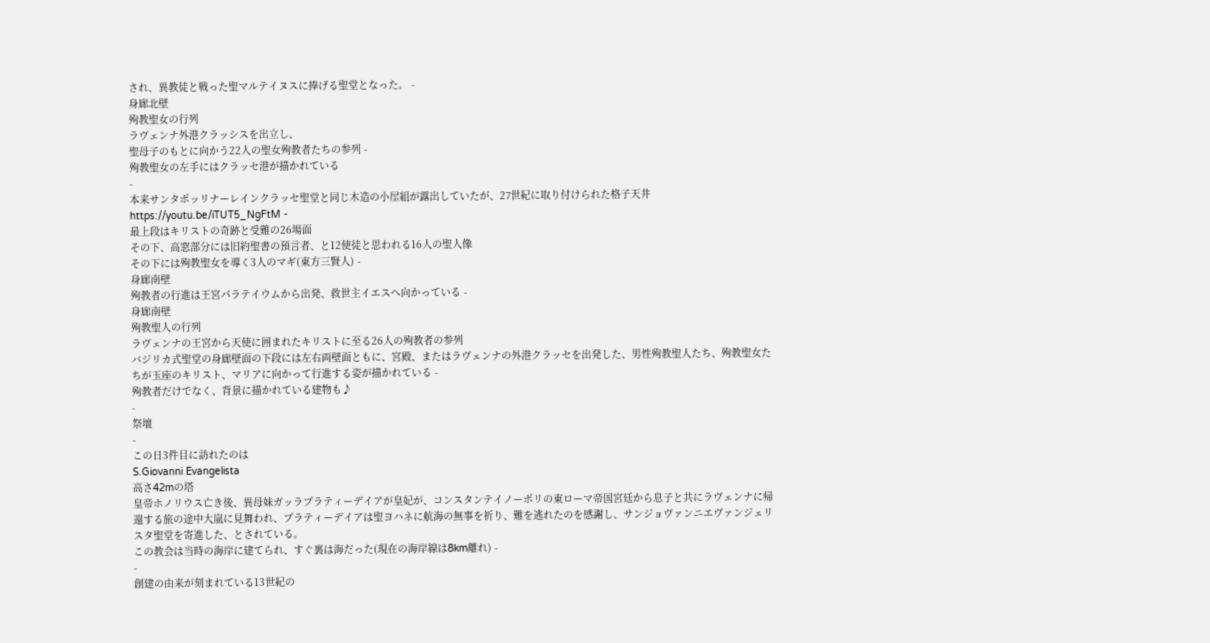され、異教徒と戦った聖マルテイヌスに捧げる聖堂となった。 -
身廊北壁
殉教聖女の行列
ラヴェンナ外港クラッシスを出立し、
聖母子のもとに向かう22人の聖女殉教者たちの参列 -
殉教聖女の左手にはクラッセ港が描かれている
-
本来サンタポッリナーレインクラッセ聖堂と同じ木造の小屋組が露出していたが、27世紀に取り付けられた格子天井
https://youtu.be/iTUT5_NgFtM -
最上段はキリストの奇跡と受難の26場面
その下、高窓部分には旧約聖書の預言者、と12使徒と思われる16人の聖人像
その下には殉教聖女を導く3人のマギ(東方三賢人) -
身廊南壁
殉教者の行進は王宮パラテイウムから出発、救世主イエスへ向かっている -
身廊南壁
殉教聖人の行列
ラヴェンナの王宮から天使に囲まれたキリストに至る26人の殉教者の参列
バジリカ式聖堂の身廊壁面の下段には左右両壁面ともに、宮殿、またはラヴェンナの外港クラッセを出発した、男性殉教聖人たち、殉教聖女たちが玉座のキリスト、マリアに向かって行進する姿が描かれている -
殉教者だけでなく、背景に描かれている建物も♪
-
祭壇
-
この日3件目に訪れたのは
S.Giovanni Evangelista
高さ42mの塔
皇帝ホノリウス亡き後、異母妹ガッラプラティーデイアが皇妃が、コンスタンテイノーポリの東ローマ帝国宮廷から息子と共にラヴェンナに帰還する旅の途中大嵐に見舞われ、プラティーデイアは聖ヨハネに航海の無事を祈り、難を逃れたのを感謝し、サンジョヴァンニエヴァンジェリスタ聖堂を寄進した、とされている。
この教会は当時の海岸に建てられ、すぐ裏は海だった(現在の海岸線は8km離れ) -
-
創建の由来が刻まれている13世紀の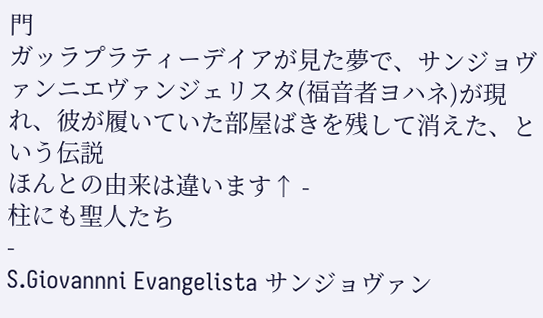門
ガッラプラティーデイアが見た夢で、サンジョヴァンニエヴァンジェリスタ(福音者ヨハネ)が現れ、彼が履いていた部屋ばきを残して消えた、という伝説
ほんとの由来は違います↑ -
柱にも聖人たち
-
S.Giovannni Evangelista サンジョヴァン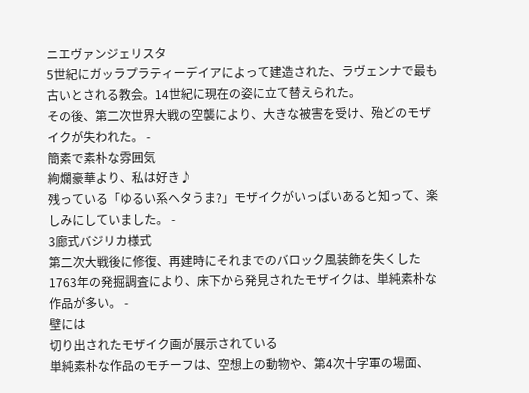ニエヴァンジェリスタ
5世紀にガッラプラティーデイアによって建造された、ラヴェンナで最も古いとされる教会。14世紀に現在の姿に立て替えられた。
その後、第二次世界大戦の空襲により、大きな被害を受け、殆どのモザイクが失われた。 -
簡素で素朴な雰囲気
絢爛豪華より、私は好き♪
残っている「ゆるい系ヘタうま?」モザイクがいっぱいあると知って、楽しみにしていました。 -
3廊式バジリカ様式
第二次大戦後に修復、再建時にそれまでのバロック風装飾を失くした
1763年の発掘調査により、床下から発見されたモザイクは、単純素朴な作品が多い。 -
壁には
切り出されたモザイク画が展示されている
単純素朴な作品のモチーフは、空想上の動物や、第4次十字軍の場面、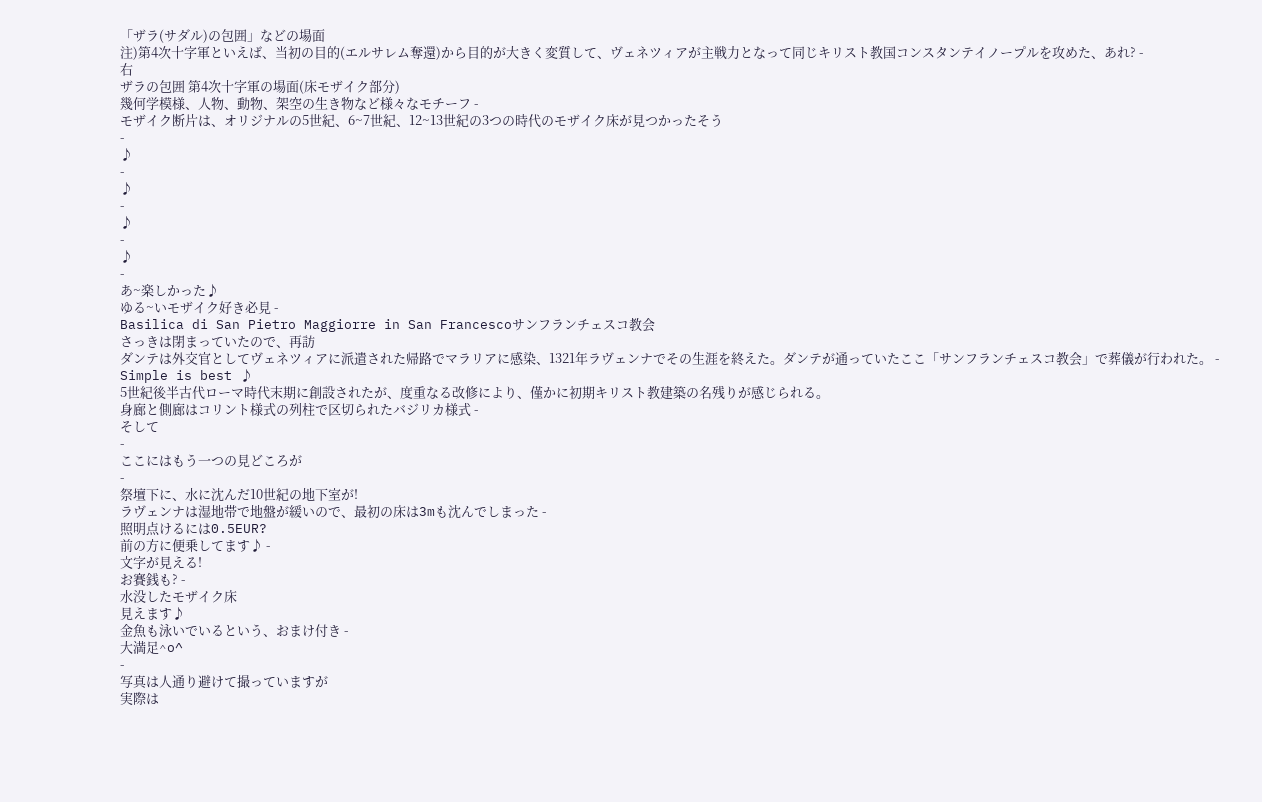「ザラ(サダル)の包囲」などの場面
注)第4次十字軍といえば、当初の目的(エルサレム奪還)から目的が大きく変質して、ヴェネツィアが主戦力となって同じキリスト教国コンスタンテイノープルを攻めた、あれ? -
右
ザラの包囲 第4次十字軍の場面(床モザイク部分)
幾何学模様、人物、動物、架空の生き物など様々なモチーフ -
モザイク断片は、オリジナルの5世紀、6~7世紀、12~13世紀の3つの時代のモザイク床が見つかったそう
-
♪
-
♪
-
♪
-
♪
-
あ~楽しかった♪
ゆる~いモザイク好き必見 -
Basilica di San Pietro Maggiorre in San Francescoサンフランチェスコ教会
さっきは閉まっていたので、再訪
ダンテは外交官としてヴェネツィアに派遣された帰路でマラリアに感染、1321年ラヴェンナでその生涯を終えた。ダンテが通っていたここ「サンフランチェスコ教会」で葬儀が行われた。 -
Simple is best ♪
5世紀後半古代ローマ時代末期に創設されたが、度重なる改修により、僅かに初期キリスト教建築の名残りが感じられる。
身廊と側廊はコリント様式の列柱で区切られたバジリカ様式 -
そして
-
ここにはもう一つの見どころが
-
祭壇下に、水に沈んだ10世紀の地下室が!
ラヴェンナは湿地帯で地盤が緩いので、最初の床は3mも沈んでしまった -
照明点けるには0.5EUR?
前の方に便乗してます♪ -
文字が見える!
お賽銭も? -
水没したモザイク床
見えます♪
金魚も泳いでいるという、おまけ付き -
大満足^o^
-
写真は人通り避けて撮っていますが
実際は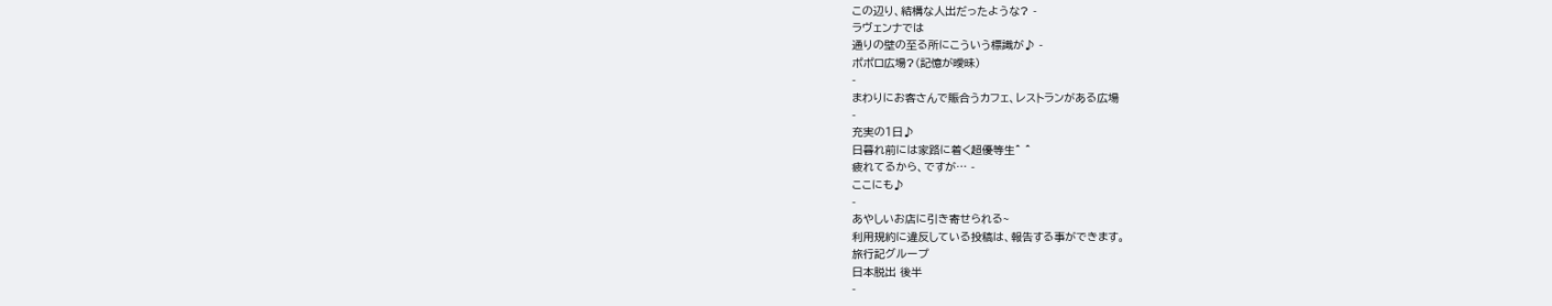この辺り、結構な人出だったような? -
ラヴェンナでは
通りの壁の至る所にこういう標識が♪ -
ポポロ広場?(記憶が曖昧)
-
まわりにお客さんで賑合うカフェ、レストランがある広場
-
充実の1日♪
日暮れ前には家路に着く超優等生^ ^
疲れてるから、ですが… -
ここにも♪
-
あやしいお店に引き寄せられる~
利用規約に違反している投稿は、報告する事ができます。
旅行記グループ
日本脱出 後半
-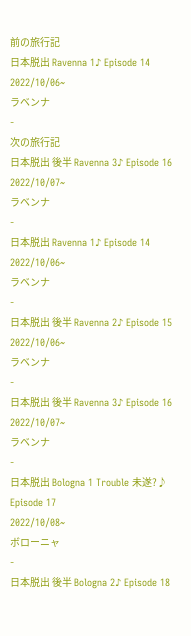前の旅行記
日本脱出 Ravenna 1♪ Episode 14
2022/10/06~
ラベンナ
-
次の旅行記
日本脱出 後半 Ravenna 3♪ Episode 16
2022/10/07~
ラベンナ
-
日本脱出 Ravenna 1♪ Episode 14
2022/10/06~
ラベンナ
-
日本脱出 後半 Ravenna 2♪ Episode 15
2022/10/06~
ラベンナ
-
日本脱出 後半 Ravenna 3♪ Episode 16
2022/10/07~
ラベンナ
-
日本脱出 Bologna 1 Trouble 未遂?♪ Episode 17
2022/10/08~
ボローニャ
-
日本脱出 後半 Bologna 2♪ Episode 18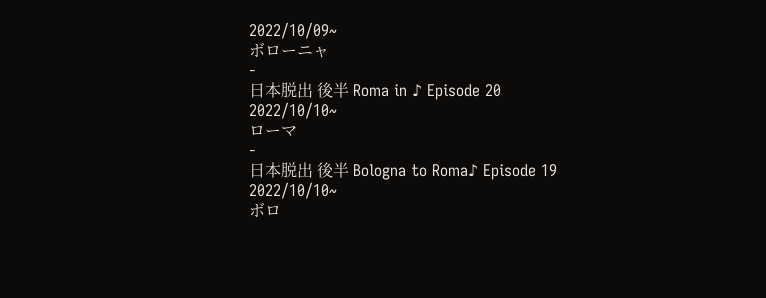2022/10/09~
ボローニャ
-
日本脱出 後半 Roma in ♪ Episode 20
2022/10/10~
ローマ
-
日本脱出 後半 Bologna to Roma♪ Episode 19
2022/10/10~
ボロ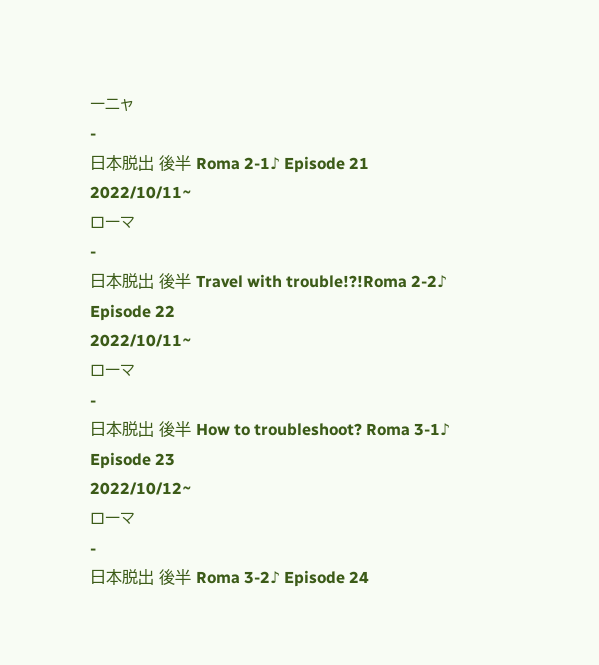ーニャ
-
日本脱出 後半 Roma 2-1♪ Episode 21
2022/10/11~
ローマ
-
日本脱出 後半 Travel with trouble!?!Roma 2-2♪ Episode 22
2022/10/11~
ローマ
-
日本脱出 後半 How to troubleshoot? Roma 3-1♪ Episode 23
2022/10/12~
ローマ
-
日本脱出 後半 Roma 3-2♪ Episode 24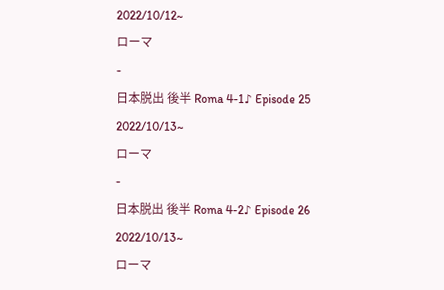2022/10/12~
ローマ
-
日本脱出 後半 Roma 4-1♪ Episode 25
2022/10/13~
ローマ
-
日本脱出 後半 Roma 4-2♪ Episode 26
2022/10/13~
ローマ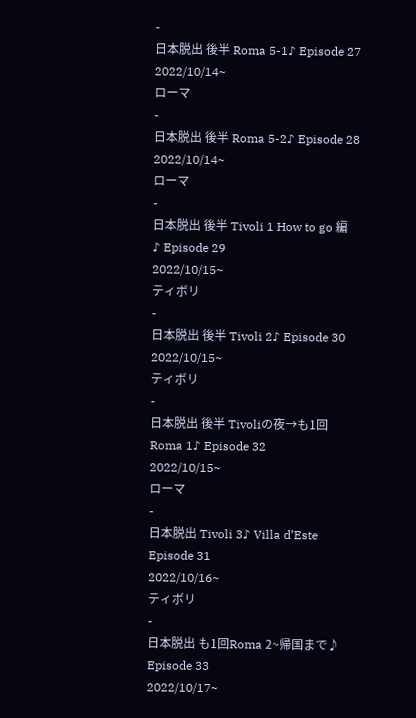-
日本脱出 後半 Roma 5-1♪ Episode 27
2022/10/14~
ローマ
-
日本脱出 後半 Roma 5-2♪ Episode 28
2022/10/14~
ローマ
-
日本脱出 後半 Tivoli 1 How to go 編♪ Episode 29
2022/10/15~
ティボリ
-
日本脱出 後半 Tivoli 2♪ Episode 30
2022/10/15~
ティボリ
-
日本脱出 後半 Tivoliの夜→も1回Roma 1♪ Episode 32
2022/10/15~
ローマ
-
日本脱出 Tivoli 3♪ Villa d’Este Episode 31
2022/10/16~
ティボリ
-
日本脱出 も1回Roma 2~帰国まで♪ Episode 33
2022/10/17~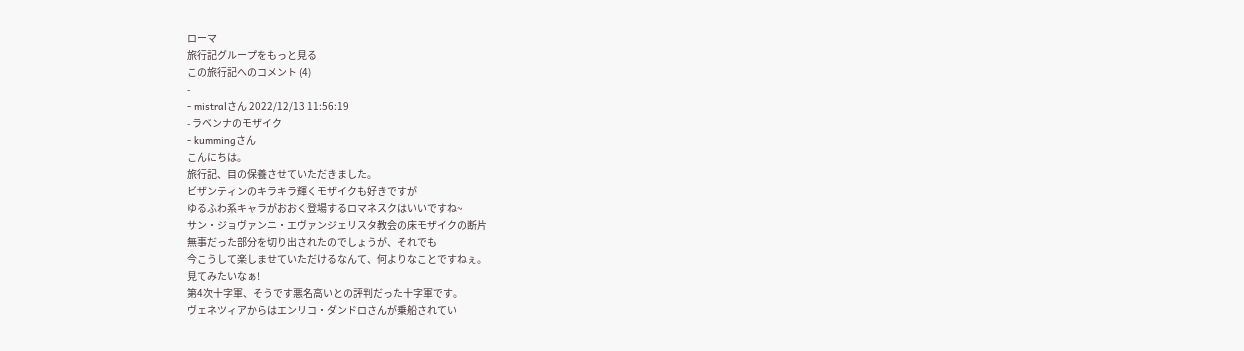ローマ
旅行記グループをもっと見る
この旅行記へのコメント (4)
-
- mistralさん 2022/12/13 11:56:19
- ラベンナのモザイク
- kummingさん
こんにちは。
旅行記、目の保養させていただきました。
ビザンティンのキラキラ輝くモザイクも好きですが
ゆるふわ系キャラがおおく登場するロマネスクはいいですね~
サン・ジョヴァンニ・エヴァンジェリスタ教会の床モザイクの断片
無事だった部分を切り出されたのでしょうが、それでも
今こうして楽しませていただけるなんて、何よりなことですねぇ。
見てみたいなぁ!
第4次十字軍、そうです悪名高いとの評判だった十字軍です。
ヴェネツィアからはエンリコ・ダンドロさんが乗船されてい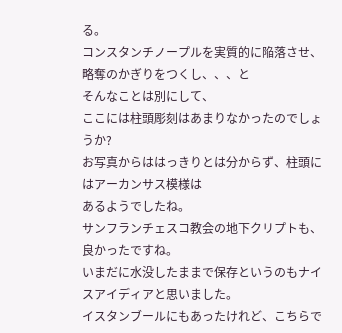る。
コンスタンチノープルを実質的に陥落させ、略奪のかぎりをつくし、、、と
そんなことは別にして、
ここには柱頭彫刻はあまりなかったのでしょうか?
お写真からははっきりとは分からず、柱頭にはアーカンサス模様は
あるようでしたね。
サンフランチェスコ教会の地下クリプトも、良かったですね。
いまだに水没したままで保存というのもナイスアイディアと思いました。
イスタンブールにもあったけれど、こちらで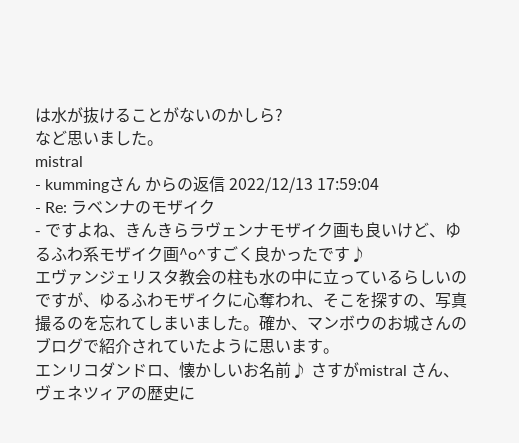は水が抜けることがないのかしら?
など思いました。
mistral
- kummingさん からの返信 2022/12/13 17:59:04
- Re: ラベンナのモザイク
- ですよね、きんきらラヴェンナモザイク画も良いけど、ゆるふわ系モザイク画^o^すごく良かったです♪
エヴァンジェリスタ教会の柱も水の中に立っているらしいのですが、ゆるふわモザイクに心奪われ、そこを探すの、写真撮るのを忘れてしまいました。確か、マンボウのお城さんのブログで紹介されていたように思います。
エンリコダンドロ、懐かしいお名前♪ さすがmistral さん、ヴェネツィアの歴史に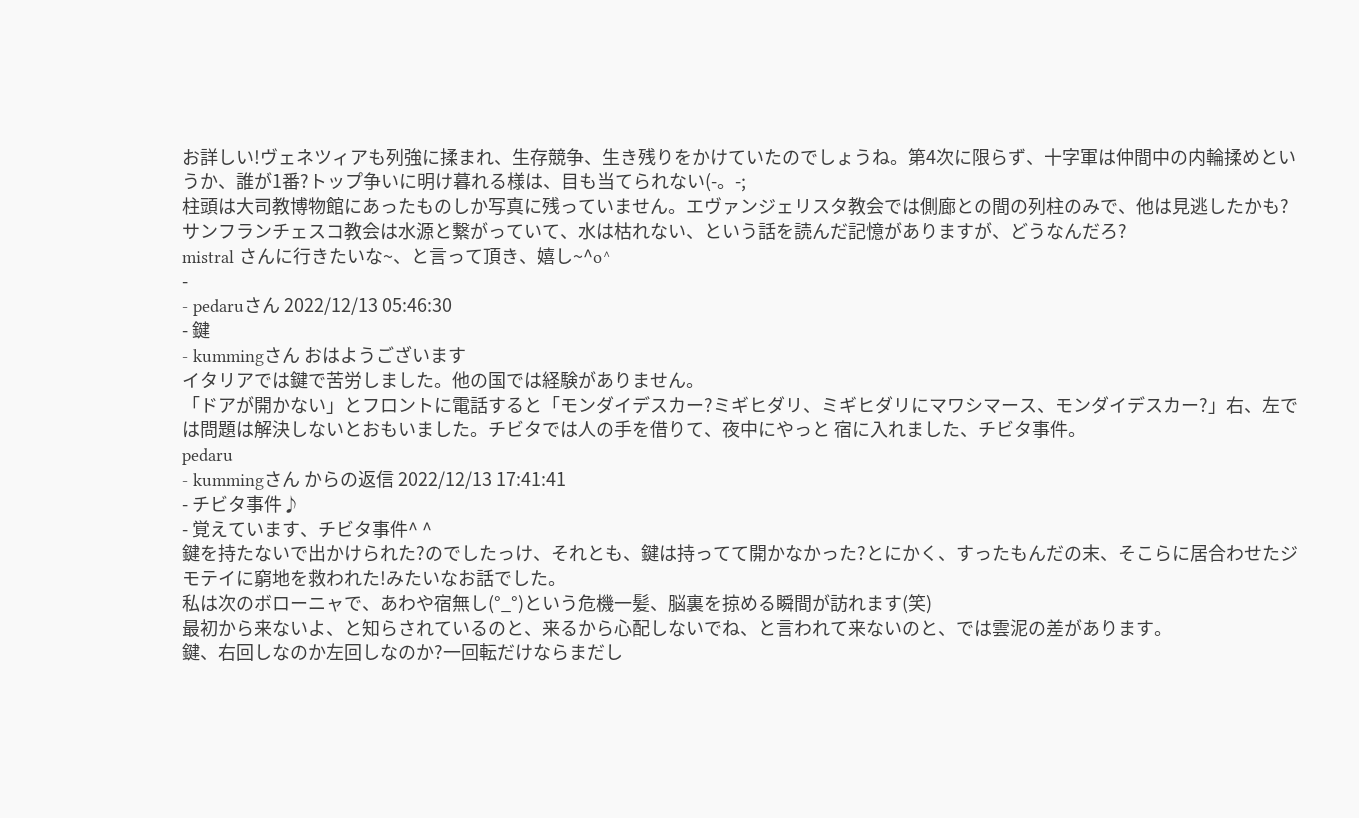お詳しい!ヴェネツィアも列強に揉まれ、生存競争、生き残りをかけていたのでしょうね。第4次に限らず、十字軍は仲間中の内輪揉めというか、誰が1番?トップ争いに明け暮れる様は、目も当てられない(-。-;
柱頭は大司教博物館にあったものしか写真に残っていません。エヴァンジェリスタ教会では側廊との間の列柱のみで、他は見逃したかも?
サンフランチェスコ教会は水源と繋がっていて、水は枯れない、という話を読んだ記憶がありますが、どうなんだろ?
mistral さんに行きたいな~、と言って頂き、嬉し~^o^
-
- pedaruさん 2022/12/13 05:46:30
- 鍵
- kummingさん おはようございます
イタリアでは鍵で苦労しました。他の国では経験がありません。
「ドアが開かない」とフロントに電話すると「モンダイデスカー?ミギヒダリ、ミギヒダリにマワシマース、モンダイデスカー?」右、左では問題は解決しないとおもいました。チビタでは人の手を借りて、夜中にやっと 宿に入れました、チビタ事件。
pedaru
- kummingさん からの返信 2022/12/13 17:41:41
- チビタ事件♪
- 覚えています、チビタ事件^ ^
鍵を持たないで出かけられた?のでしたっけ、それとも、鍵は持ってて開かなかった?とにかく、すったもんだの末、そこらに居合わせたジモテイに窮地を救われた!みたいなお話でした。
私は次のボローニャで、あわや宿無し(°_°)という危機一髪、脳裏を掠める瞬間が訪れます(笑)
最初から来ないよ、と知らされているのと、来るから心配しないでね、と言われて来ないのと、では雲泥の差があります。
鍵、右回しなのか左回しなのか?一回転だけならまだし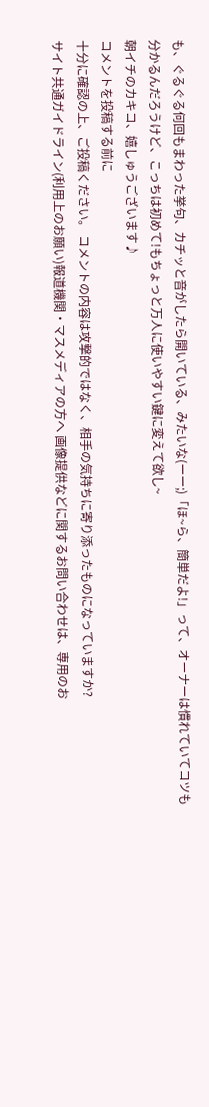も、ぐるぐる何回もまわった挙句、カチッと音がしたら開いている、みたいな(ーー;)「ほ~ら、簡単だよ!」って、オーナーは慣れていてコツも分かるんだろうけど、こっちは初めて!もちょっと万人に使いやすい鍵に変えて欲し~
朝イチのカキコ、嬉しゅうございます♪
コメントを投稿する前に
十分に確認の上、ご投稿ください。 コメントの内容は攻撃的ではなく、相手の気持ちに寄り添ったものになっていますか?
サイト共通ガイドライン(利用上のお願い)報道機関・マスメディアの方へ 画像提供などに関するお問い合わせは、専用のお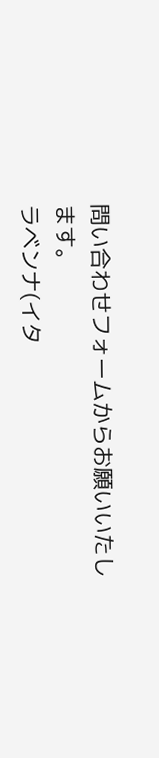問い合わせフォームからお願いいたします。
ラベンナ(イタ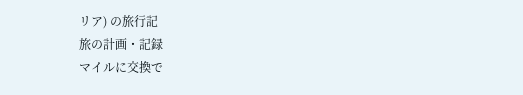リア) の旅行記
旅の計画・記録
マイルに交換で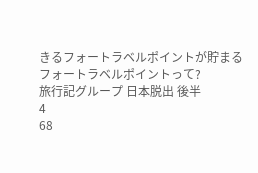きるフォートラベルポイントが貯まる
フォートラベルポイントって?
旅行記グループ 日本脱出 後半
4
68